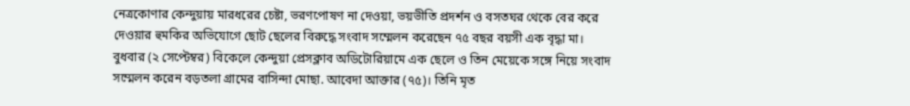নেত্রকোণার কেন্দুয়ায় মারধরের চেষ্টা, ভরণপোষণ না দেওয়া, ভয়ভীতি প্রদর্শন ও বসতঘর থেকে বের করে দেওয়ার হুমকির অভিযোগে ছোট ছেলের বিরুদ্ধে সংবাদ সম্মেলন করেছেন ৭৫ বছর বয়সী এক বৃদ্ধা মা।
বুধবার (২ সেপ্টেম্বর) বিকেলে কেন্দুয়া প্রেসক্লাব অডিটোরিয়ামে এক ছেলে ও তিন মেয়েকে সঙ্গে নিয়ে সংবাদ সম্মেলন করেন বড়তলা গ্রামের বাসিন্দা মোছা. আবেদা আক্তার (৭৫)। তিনি মৃত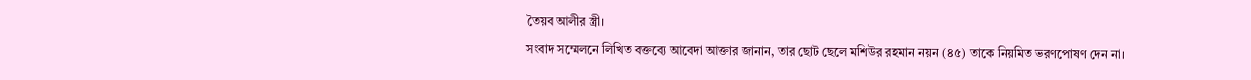তৈয়ব আলীর স্ত্রী।
সংবাদ সম্মেলনে লিখিত বক্তব্যে আবেদা আক্তার জানান, তার ছোট ছেলে মশিউর রহমান নয়ন (৪৫) তাকে নিয়মিত ভরণপোষণ দেন না।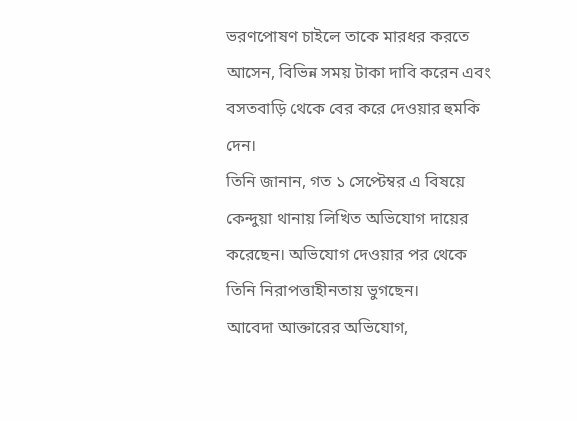ভরণপোষণ চাইলে তাকে মারধর করতে আসেন, বিভিন্ন সময় টাকা দাবি করেন এবং বসতবাড়ি থেকে বের করে দেওয়ার হুমকি দেন।
তিনি জানান, গত ১ সেপ্টেম্বর এ বিষয়ে কেন্দুয়া থানায় লিখিত অভিযোগ দায়ের করেছেন। অভিযোগ দেওয়ার পর থেকে তিনি নিরাপত্তাহীনতায় ভুগছেন।
আবেদা আক্তারের অভিযোগ,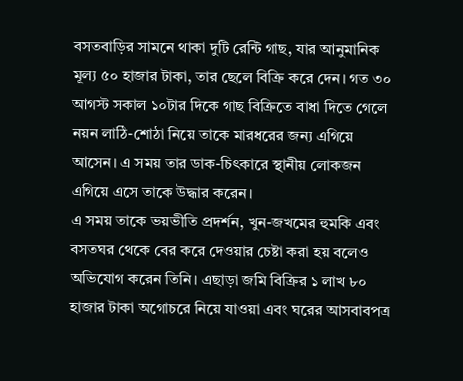বসতবাড়ির সামনে থাকা দুটি রেন্টি গাছ, যার আনুমানিক মূল্য ৫০ হাজার টাকা, তার ছেলে বিক্রি করে দেন। গত ৩০ আগস্ট সকাল ১০টার দিকে গাছ বিক্রিতে বাধা দিতে গেলে নয়ন লাঠি-শোঠা নিয়ে তাকে মারধরের জন্য এগিয়ে আসেন। এ সময় তার ডাক-চিৎকারে স্থানীয় লোকজন এগিয়ে এসে তাকে উদ্ধার করেন।
এ সময় তাকে ভয়ভীতি প্রদর্শন, খুন-জখমের হুমকি এবং বসতঘর থেকে বের করে দেওয়ার চেষ্টা করা হয় বলেও অভিযোগ করেন তিনি। এছাড়া জমি বিক্রির ১ লাখ ৮০ হাজার টাকা অগোচরে নিয়ে যাওয়া এবং ঘরের আসবাবপত্র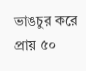ভাঙচুর করে প্রায় ৫০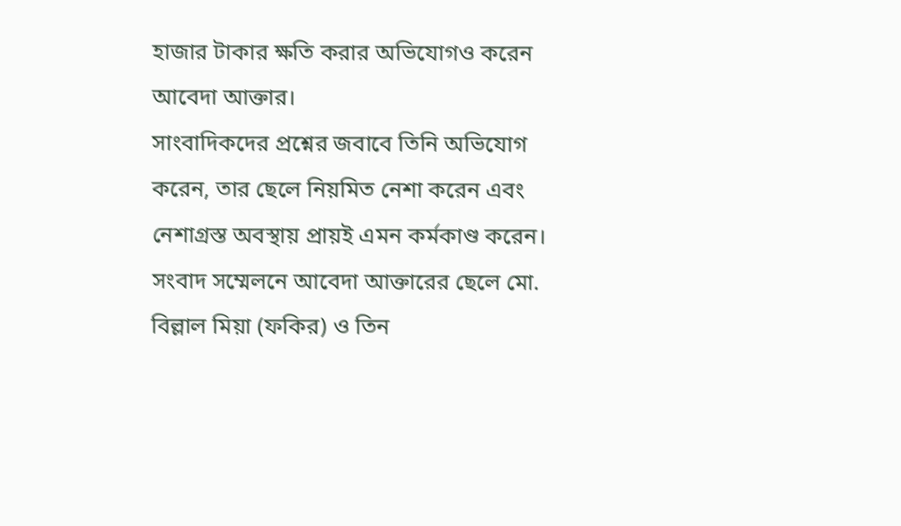হাজার টাকার ক্ষতি করার অভিযোগও করেন আবেদা আক্তার।
সাংবাদিকদের প্রশ্নের জবাবে তিনি অভিযোগ করেন, তার ছেলে নিয়মিত নেশা করেন এবং নেশাগ্রস্ত অবস্থায় প্রায়ই এমন কর্মকাণ্ড করেন।
সংবাদ সম্মেলনে আবেদা আক্তারের ছেলে মো. বিল্লাল মিয়া (ফকির) ও তিন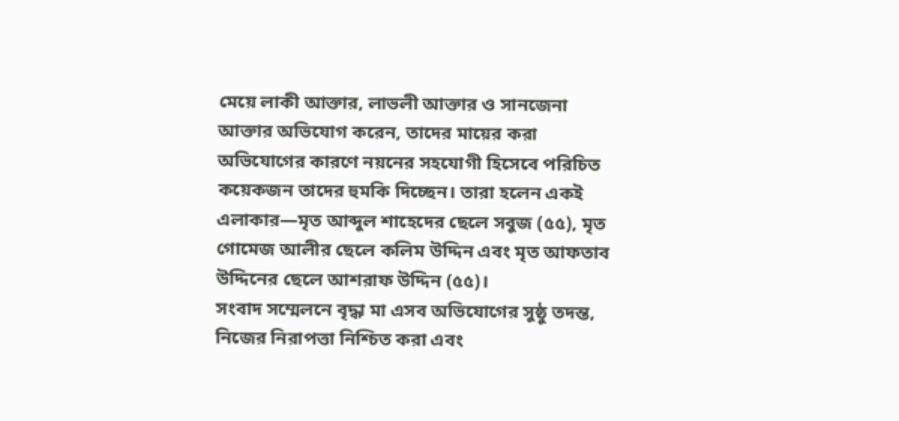মেয়ে লাকী আক্তার, লাভলী আক্তার ও সানজেনা আক্তার অভিযোগ করেন, তাদের মায়ের করা অভিযোগের কারণে নয়নের সহযোগী হিসেবে পরিচিত কয়েকজন তাদের হুমকি দিচ্ছেন। তারা হলেন একই এলাকার—মৃত আব্দুল শাহেদের ছেলে সবুজ (৫৫), মৃত গোমেজ আলীর ছেলে কলিম উদ্দিন এবং মৃত আফতাব উদ্দিনের ছেলে আশরাফ উদ্দিন (৫৫)।
সংবাদ সম্মেলনে বৃদ্ধা মা এসব অভিযোগের সুষ্ঠু তদন্ত, নিজের নিরাপত্তা নিশ্চিত করা এবং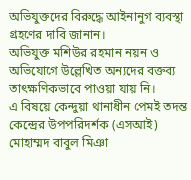অভিযুক্তদের বিরুদ্ধে আইনানুগ ব্যবস্থা গ্রহণের দাবি জানান।
অভিযুক্ত মশিউর রহমান নয়ন ও অভিযোগে উল্লেখিত অন্যদের বক্তব্য তাৎক্ষণিকভাবে পাওয়া যায় নি।
এ বিষয়ে কেন্দুয়া থানাধীন পেমই তদন্ত কেন্দ্রের উপপরিদর্শক (এসআই) মোহাম্মদ বাবুল মিঞা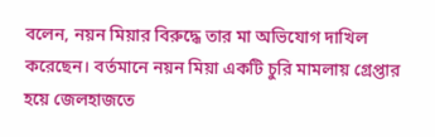বলেন, নয়ন মিয়ার বিরুদ্ধে তার মা অভিযোগ দাখিল করেছেন। বর্তমানে নয়ন মিয়া একটি চুরি মামলায় গ্রেপ্তার হয়ে জেলহাজতে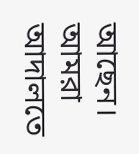আছেন। আমরা আদালতে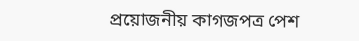প্রয়োজনীয় কাগজপত্র পেশ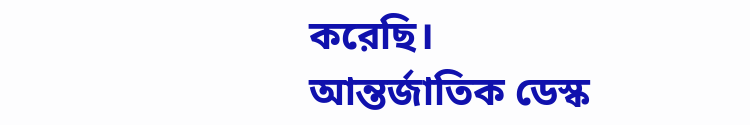করেছি।
আন্তর্জাতিক ডেস্ক